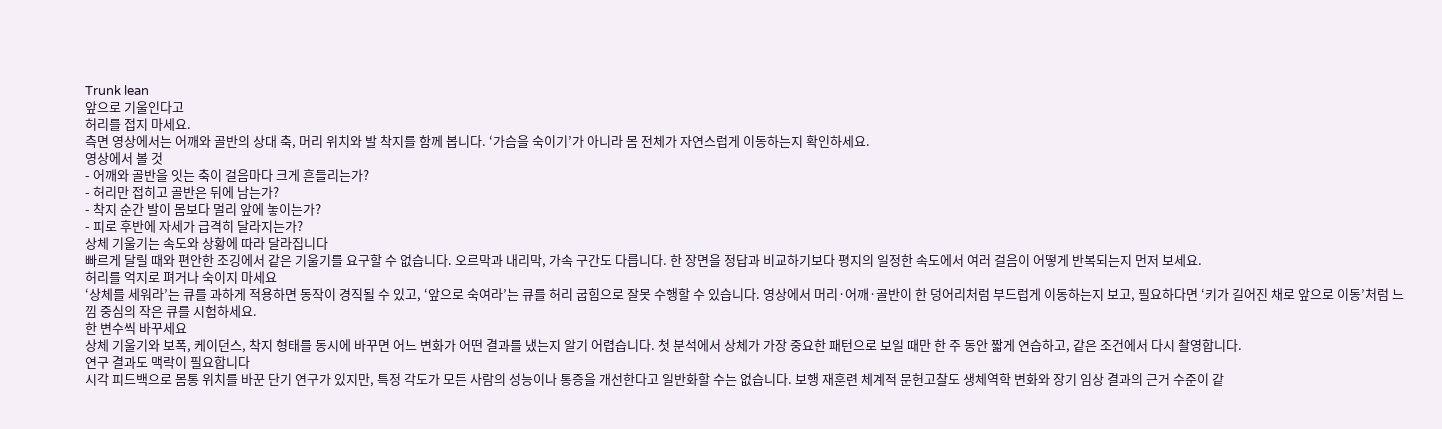Trunk lean
앞으로 기울인다고
허리를 접지 마세요.
측면 영상에서는 어깨와 골반의 상대 축, 머리 위치와 발 착지를 함께 봅니다. ‘가슴을 숙이기’가 아니라 몸 전체가 자연스럽게 이동하는지 확인하세요.
영상에서 볼 것
- 어깨와 골반을 잇는 축이 걸음마다 크게 흔들리는가?
- 허리만 접히고 골반은 뒤에 남는가?
- 착지 순간 발이 몸보다 멀리 앞에 놓이는가?
- 피로 후반에 자세가 급격히 달라지는가?
상체 기울기는 속도와 상황에 따라 달라집니다
빠르게 달릴 때와 편안한 조깅에서 같은 기울기를 요구할 수 없습니다. 오르막과 내리막, 가속 구간도 다릅니다. 한 장면을 정답과 비교하기보다 평지의 일정한 속도에서 여러 걸음이 어떻게 반복되는지 먼저 보세요.
허리를 억지로 펴거나 숙이지 마세요
‘상체를 세워라’는 큐를 과하게 적용하면 동작이 경직될 수 있고, ‘앞으로 숙여라’는 큐를 허리 굽힘으로 잘못 수행할 수 있습니다. 영상에서 머리·어깨·골반이 한 덩어리처럼 부드럽게 이동하는지 보고, 필요하다면 ‘키가 길어진 채로 앞으로 이동’처럼 느낌 중심의 작은 큐를 시험하세요.
한 변수씩 바꾸세요
상체 기울기와 보폭, 케이던스, 착지 형태를 동시에 바꾸면 어느 변화가 어떤 결과를 냈는지 알기 어렵습니다. 첫 분석에서 상체가 가장 중요한 패턴으로 보일 때만 한 주 동안 짧게 연습하고, 같은 조건에서 다시 촬영합니다.
연구 결과도 맥락이 필요합니다
시각 피드백으로 몸통 위치를 바꾼 단기 연구가 있지만, 특정 각도가 모든 사람의 성능이나 통증을 개선한다고 일반화할 수는 없습니다. 보행 재훈련 체계적 문헌고찰도 생체역학 변화와 장기 임상 결과의 근거 수준이 같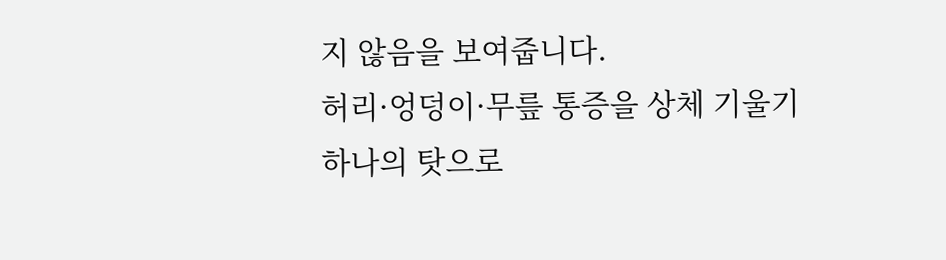지 않음을 보여줍니다.
허리·엉덩이·무릎 통증을 상체 기울기 하나의 탓으로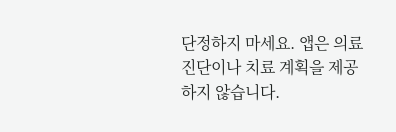단정하지 마세요. 앱은 의료 진단이나 치료 계획을 제공하지 않습니다.